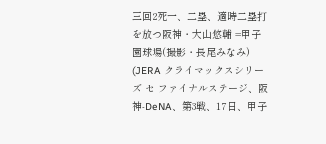三回2死一、二塁、適時二塁打を放つ阪神・大山悠輔 =甲子園球場(撮影・長尾みなみ) (JERA クライマックスシリーズ セ ファイナルステージ、阪神-DeNA、第3戦、17日、甲子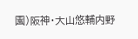園)阪神・大山悠輔内野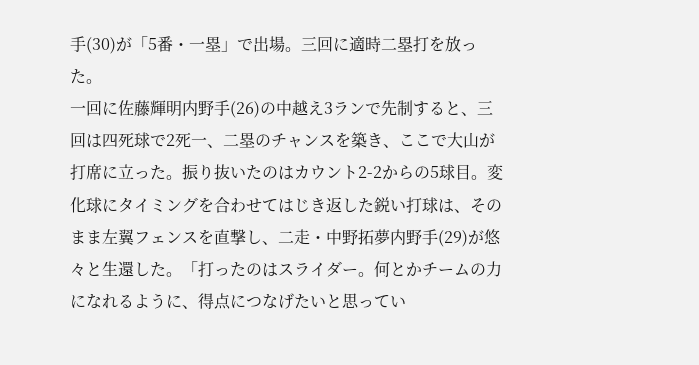手(30)が「5番・一塁」で出場。三回に適時二塁打を放った。
一回に佐藤輝明内野手(26)の中越え3ランで先制すると、三回は四死球で2死一、二塁のチャンスを築き、ここで大山が打席に立った。振り抜いたのはカウント2-2からの5球目。変化球にタイミングを合わせてはじき返した鋭い打球は、そのまま左翼フェンスを直撃し、二走・中野拓夢内野手(29)が悠々と生還した。「打ったのはスライダー。何とかチームの力になれるように、得点につなげたいと思ってい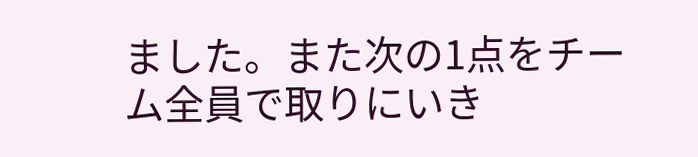ました。また次の1点をチーム全員で取りにいき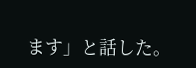ます」と話した。